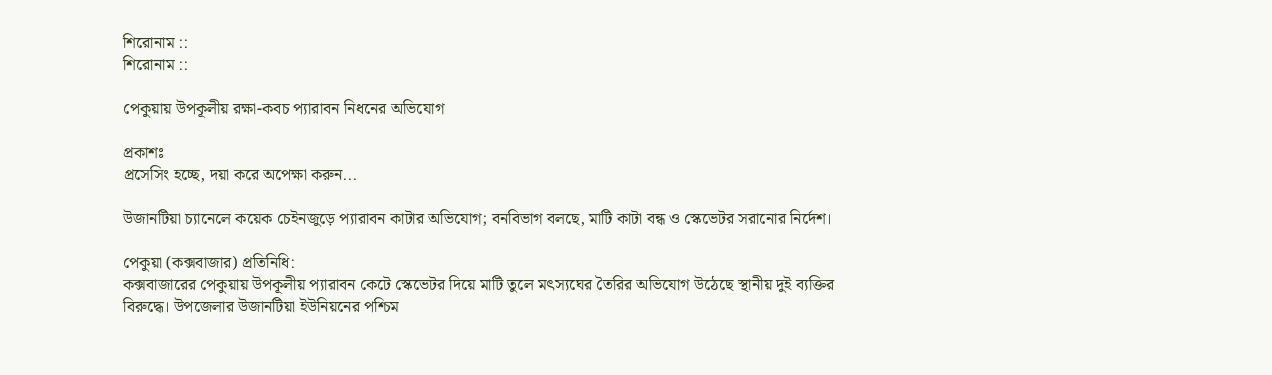শিরোনাম ::
শিরোনাম ::

পেকুয়ায় উপকূলীয় রক্ষা-কবচ প্যারাবন নিধনের অভিযোগ

প্রকাশঃ
প্রসেসিং হচ্ছে, দয়া করে অপেক্ষা করুন...

উজানটিয়া চ্যানেলে কয়েক চেইনজুড়ে প্যারাবন কাটার অভিযোগ; বনবিভাগ বলছে, মাটি কাটা বন্ধ ও স্কেভেটর সরানোর নির্দেশ।

পেকুয়া (কক্সবাজার) প্রতিনিধি:
কক্সবাজারের পেকুয়ায় উপকূলীয় প্যারাবন কেটে স্কেভেটর দিয়ে মাটি তুলে মৎস্যঘের তৈরির অভিযোগ উঠেছে স্থানীয় দুই ব্যক্তির বিরুদ্ধে। উপজেলার উজানটিয়া ইউনিয়নের পশ্চিম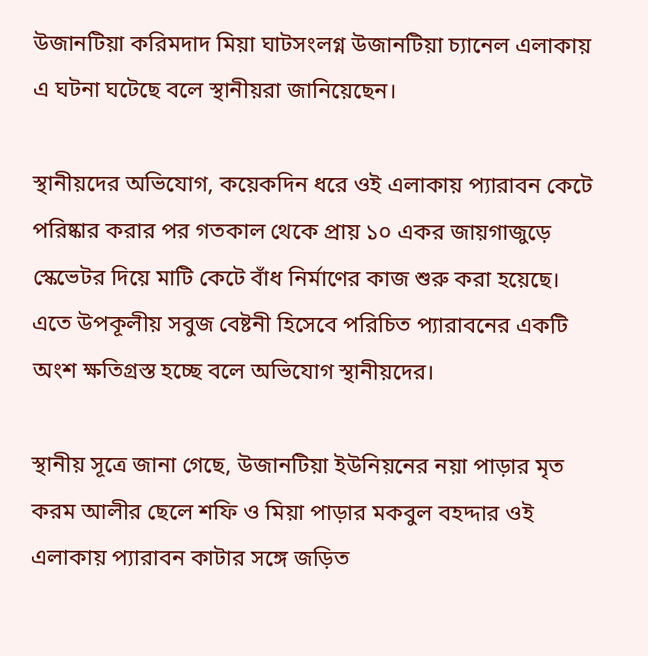উজানটিয়া করিমদাদ মিয়া ঘাটসংলগ্ন উজানটিয়া চ্যানেল এলাকায় এ ঘটনা ঘটেছে বলে স্থানীয়রা জানিয়েছেন।

স্থানীয়দের অভিযোগ, কয়েকদিন ধরে ওই এলাকায় প্যারাবন কেটে পরিষ্কার করার পর গতকাল থেকে প্রায় ১০ একর জায়গাজুড়ে স্কেভেটর দিয়ে মাটি কেটে বাঁধ নির্মাণের কাজ শুরু করা হয়েছে। এতে উপকূলীয় সবুজ বেষ্টনী হিসেবে পরিচিত প্যারাবনের একটি অংশ ক্ষতিগ্রস্ত হচ্ছে বলে অভিযোগ স্থানীয়দের।

স্থানীয় সূত্রে জানা গেছে, উজানটিয়া ইউনিয়নের নয়া পাড়ার মৃত করম আলীর ছেলে শফি ও মিয়া পাড়ার মকবুল বহদ্দার ওই এলাকায় প্যারাবন কাটার সঙ্গে জড়িত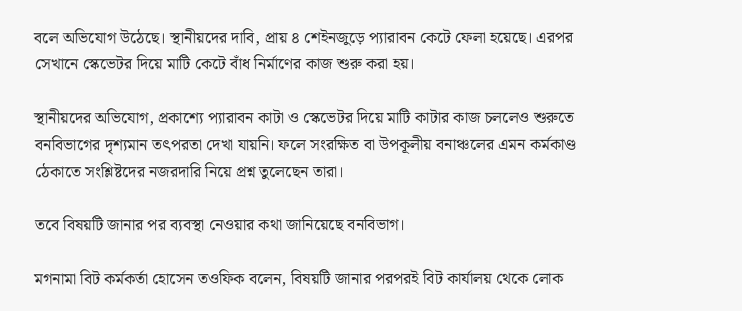বলে অভিযোগ উঠেছে। স্থানীয়দের দাবি, প্রায় ৪ শেইনজুড়ে প্যারাবন কেটে ফেলা হয়েছে। এরপর সেখানে স্কেভেটর দিয়ে মাটি কেটে বাঁধ নির্মাণের কাজ শুরু করা হয়।

স্থানীয়দের অভিযোগ, প্রকাশ্যে প্যারাবন কাটা ও স্কেভেটর দিয়ে মাটি কাটার কাজ চললেও শুরুতে বনবিভাগের দৃশ্যমান তৎপরতা দেখা যায়নি। ফলে সংরক্ষিত বা উপকূলীয় বনাঞ্চলের এমন কর্মকাণ্ড ঠেকাতে সংশ্লিষ্টদের নজরদারি নিয়ে প্রশ্ন তুলেছেন তারা।

তবে বিষয়টি জানার পর ব্যবস্থা নেওয়ার কথা জানিয়েছে বনবিভাগ।

মগনামা বিট কর্মকর্তা হোসেন তওফিক বলেন, বিষয়টি জানার পরপরই বিট কার্যালয় থেকে লোক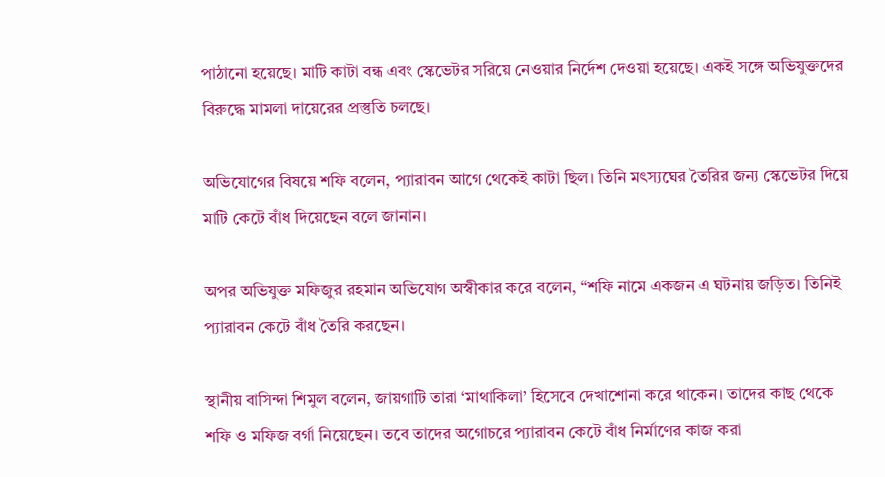পাঠানো হয়েছে। মাটি কাটা বন্ধ এবং স্কেভেটর সরিয়ে নেওয়ার নির্দেশ দেওয়া হয়েছে। একই সঙ্গে অভিযুক্তদের বিরুদ্ধে মামলা দায়েরের প্রস্তুতি চলছে।

অভিযোগের বিষয়ে শফি বলেন, প্যারাবন আগে থেকেই কাটা ছিল। তিনি মৎস্যঘের তৈরির জন্য স্কেভেটর দিয়ে মাটি কেটে বাঁধ দিয়েছেন বলে জানান।

অপর অভিযুক্ত মফিজুর রহমান অভিযোগ অস্বীকার করে বলেন, “শফি নামে একজন এ ঘটনায় জড়িত। তিনিই প্যারাবন কেটে বাঁধ তৈরি করছেন।

স্থানীয় বাসিন্দা শিমুল বলেন, জায়গাটি তারা ‘মাথাকিলা’ হিসেবে দেখাশোনা করে থাকেন। তাদের কাছ থেকে শফি ও মফিজ বর্গা নিয়েছেন। তবে তাদের অগোচরে প্যারাবন কেটে বাঁধ নির্মাণের কাজ করা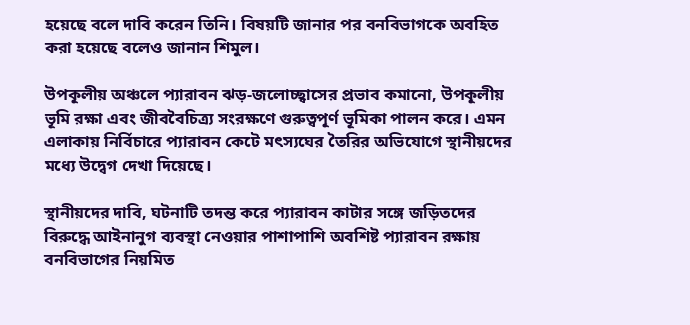হয়েছে বলে দাবি করেন তিনি। বিষয়টি জানার পর বনবিভাগকে অবহিত করা হয়েছে বলেও জানান শিমুল।

উপকূলীয় অঞ্চলে প্যারাবন ঝড়-জলোচ্ছ্বাসের প্রভাব কমানো, উপকূলীয় ভূমি রক্ষা এবং জীববৈচিত্র্য সংরক্ষণে গুরুত্বপূর্ণ ভূমিকা পালন করে। এমন এলাকায় নির্বিচারে প্যারাবন কেটে মৎস্যঘের তৈরির অভিযোগে স্থানীয়দের মধ্যে উদ্বেগ দেখা দিয়েছে।

স্থানীয়দের দাবি, ঘটনাটি তদন্ত করে প্যারাবন কাটার সঙ্গে জড়িতদের বিরুদ্ধে আইনানুগ ব্যবস্থা নেওয়ার পাশাপাশি অবশিষ্ট প্যারাবন রক্ষায় বনবিভাগের নিয়মিত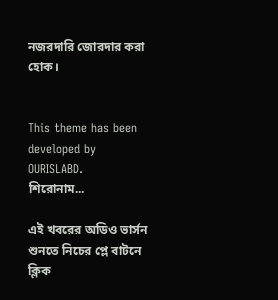নজরদারি জোরদার করা হোক।


This theme has been developed by OURISLABD.
শিরোনাম...

এই খবরের অডিও ভার্সন শুনতে নিচের প্লে বাটনে ক্লিক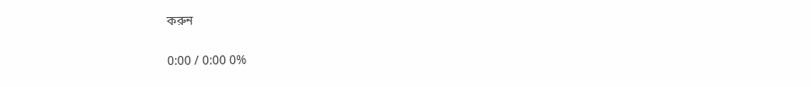করুন

0:00 / 0:00 0%